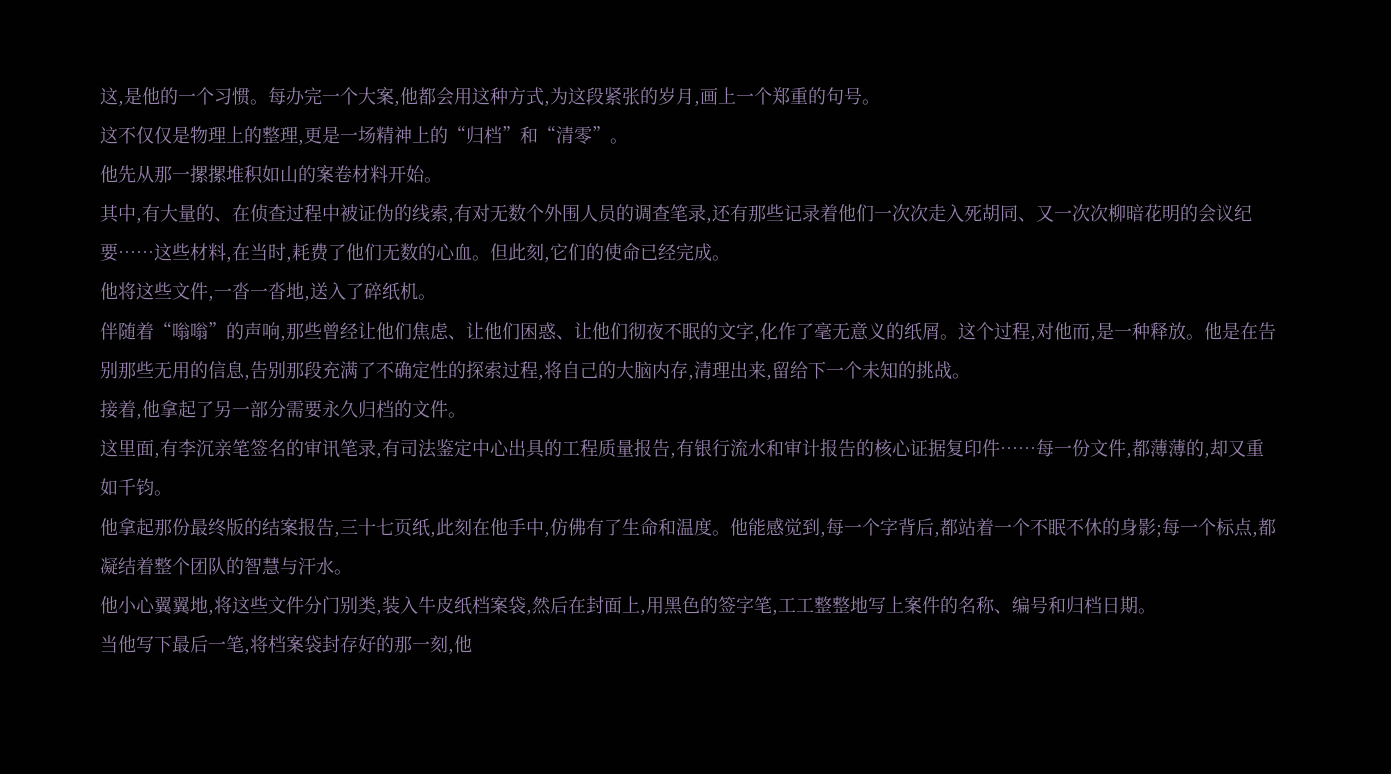这,是他的一个习惯。每办完一个大案,他都会用这种方式,为这段紧张的岁月,画上一个郑重的句号。
这不仅仅是物理上的整理,更是一场精神上的“归档”和“清零”。
他先从那一摞摞堆积如山的案卷材料开始。
其中,有大量的、在侦查过程中被证伪的线索,有对无数个外围人员的调查笔录,还有那些记录着他们一次次走入死胡同、又一次次柳暗花明的会议纪要……这些材料,在当时,耗费了他们无数的心血。但此刻,它们的使命已经完成。
他将这些文件,一沓一沓地,送入了碎纸机。
伴随着“嗡嗡”的声响,那些曾经让他们焦虑、让他们困惑、让他们彻夜不眠的文字,化作了毫无意义的纸屑。这个过程,对他而,是一种释放。他是在告别那些无用的信息,告别那段充满了不确定性的探索过程,将自己的大脑内存,清理出来,留给下一个未知的挑战。
接着,他拿起了另一部分需要永久归档的文件。
这里面,有李沉亲笔签名的审讯笔录,有司法鉴定中心出具的工程质量报告,有银行流水和审计报告的核心证据复印件……每一份文件,都薄薄的,却又重如千钧。
他拿起那份最终版的结案报告,三十七页纸,此刻在他手中,仿佛有了生命和温度。他能感觉到,每一个字背后,都站着一个不眠不休的身影;每一个标点,都凝结着整个团队的智慧与汗水。
他小心翼翼地,将这些文件分门别类,装入牛皮纸档案袋,然后在封面上,用黑色的签字笔,工工整整地写上案件的名称、编号和归档日期。
当他写下最后一笔,将档案袋封存好的那一刻,他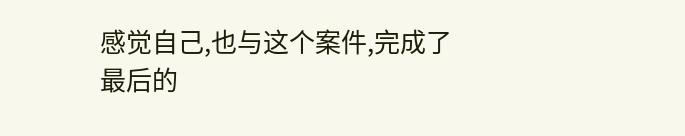感觉自己,也与这个案件,完成了最后的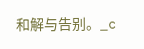和解与告别。_c